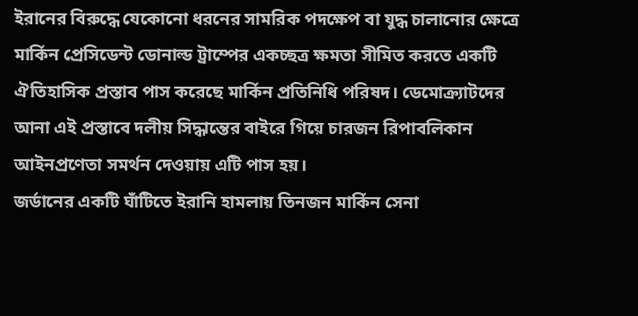ইরানের বিরুদ্ধে যেকোনো ধরনের সামরিক পদক্ষেপ বা যুদ্ধ চালানোর ক্ষেত্রে মার্কিন প্রেসিডেন্ট ডোনাল্ড ট্রাম্পের একচ্ছত্র ক্ষমতা সীমিত করতে একটি ঐতিহাসিক প্রস্তাব পাস করেছে মার্কিন প্রতিনিধি পরিষদ। ডেমোক্র্যাটদের আনা এই প্রস্তাবে দলীয় সিদ্ধান্তের বাইরে গিয়ে চারজন রিপাবলিকান আইনপ্রণেতা সমর্থন দেওয়ায় এটি পাস হয়।
জর্ডানের একটি ঘাঁটিতে ইরানি হামলায় তিনজন মার্কিন সেনা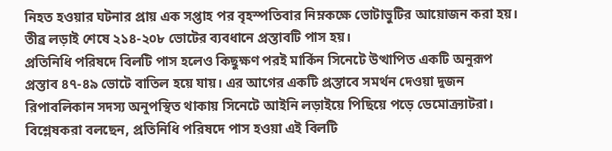নিহত হওয়ার ঘটনার প্রায় এক সপ্তাহ পর বৃহস্পতিবার নিম্নকক্ষে ভোটাভুটির আয়োজন করা হয়। তীব্র লড়াই শেষে ২১৪-২০৮ ভোটের ব্যবধানে প্রস্তাবটি পাস হয়।
প্রতিনিধি পরিষদে বিলটি পাস হলেও কিছুক্ষণ পরই মার্কিন সিনেটে উত্থাপিত একটি অনুরূপ প্রস্তাব ৪৭-৪৯ ভোটে বাতিল হয়ে যায়। এর আগের একটি প্রস্তাবে সমর্থন দেওয়া দুজন রিপাবলিকান সদস্য অনুপস্থিত থাকায় সিনেটে আইনি লড়াইয়ে পিছিয়ে পড়ে ডেমোক্র্যাটরা।
বিশ্লেষকরা বলছেন, প্রতিনিধি পরিষদে পাস হওয়া এই বিলটি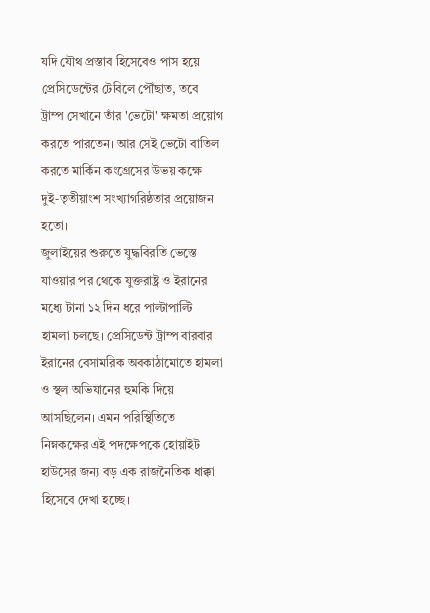যদি যৌথ প্রস্তাব হিসেবেও পাস হয়ে প্রেসিডেন্টের টেবিলে পৌঁছাত, তবে ট্রাম্প সেখানে তাঁর 'ভেটো' ক্ষমতা প্রয়োগ করতে পারতেন। আর সেই ভেটো বাতিল করতে মার্কিন কংগ্রেসের উভয় কক্ষে দুই-তৃতীয়াংশ সংখ্যাগরিষ্ঠতার প্রয়োজন হতো।
জুলাইয়ের শুরুতে যুদ্ধবিরতি ভেস্তে যাওয়ার পর থেকে যুক্তরাষ্ট্র ও ইরানের মধ্যে টানা ১২ দিন ধরে পাল্টাপাল্টি হামলা চলছে। প্রেসিডেন্ট ট্রাম্প বারবার ইরানের বেসামরিক অবকাঠামোতে হামলা ও স্থল অভিযানের হুমকি দিয়ে আসছিলেন। এমন পরিস্থিতিতে নিম্নকক্ষের এই পদক্ষেপকে হোয়াইট হাউসের জন্য বড় এক রাজনৈতিক ধাক্কা হিসেবে দেখা হচ্ছে।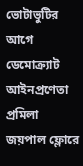ভোটাভুটির আগে ডেমোক্র্যাট আইনপ্রণেতা প্রমিলা জয়পাল ফ্লোরে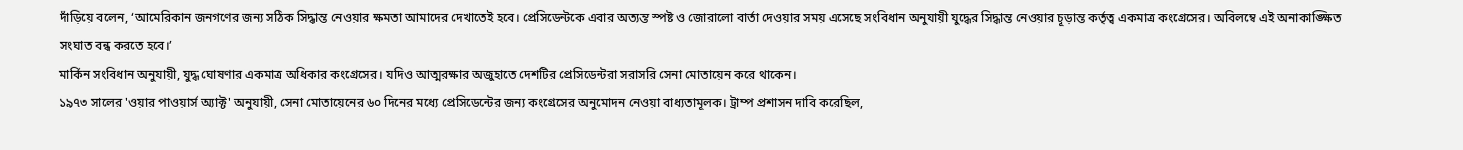দাঁড়িয়ে বলেন, ‘আমেরিকান জনগণের জন্য সঠিক সিদ্ধান্ত নেওয়ার ক্ষমতা আমাদের দেখাতেই হবে। প্রেসিডেন্টকে এবার অত্যন্ত স্পষ্ট ও জোরালো বার্তা দেওয়ার সময় এসেছে সংবিধান অনুযায়ী যুদ্ধের সিদ্ধান্ত নেওয়ার চূড়ান্ত কর্তৃত্ব একমাত্র কংগ্রেসের। অবিলম্বে এই অনাকাঙ্ক্ষিত সংঘাত বন্ধ করতে হবে।’
মার্কিন সংবিধান অনুযায়ী, যুদ্ধ ঘোষণার একমাত্র অধিকার কংগ্রেসের। যদিও আত্মরক্ষার অজুহাতে দেশটির প্রেসিডেন্টরা সরাসরি সেনা মোতায়েন করে থাকেন।
১৯৭৩ সালের 'ওয়ার পাওয়ার্স অ্যাক্ট' অনুযায়ী, সেনা মোতায়েনের ৬০ দিনের মধ্যে প্রেসিডেন্টের জন্য কংগ্রেসের অনুমোদন নেওয়া বাধ্যতামূলক। ট্রাম্প প্রশাসন দাবি করেছিল,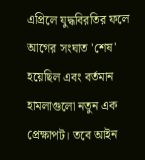এপ্রিলে যুদ্ধবিরতির ফলে আগের সংঘাত 'শেষ' হয়েছিল এবং বর্তমান হামলাগুলো নতুন এক প্রেক্ষাপট। তবে আইন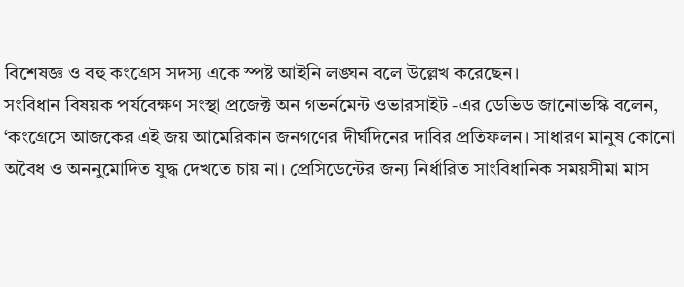বিশেষজ্ঞ ও বহু কংগ্রেস সদস্য একে স্পষ্ট আইনি লঙ্ঘন বলে উল্লেখ করেছেন।
সংবিধান বিষয়ক পর্যবেক্ষণ সংস্থা প্রজেক্ট অন গভর্নমেন্ট ওভারসাইট -এর ডেভিড জানোভস্কি বলেন, ‘কংগ্রেসে আজকের এই জয় আমেরিকান জনগণের দীর্ঘদিনের দাবির প্রতিফলন। সাধারণ মানুষ কোনো অবৈধ ও অননুমোদিত যুদ্ধ দেখতে চায় না। প্রেসিডেন্টের জন্য নির্ধারিত সাংবিধানিক সময়সীমা মাস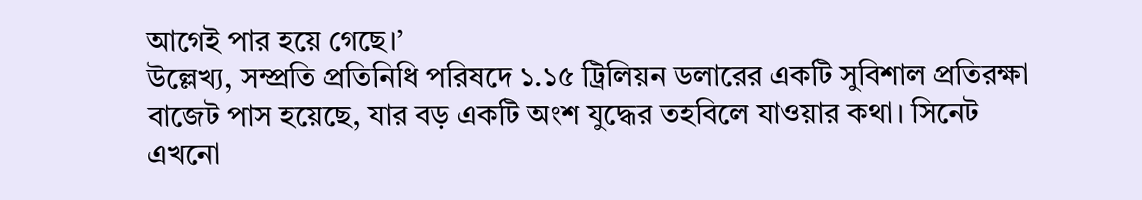আগেই পার হয়ে গেছে।’
উল্লেখ্য, সম্প্রতি প্রতিনিধি পরিষদে ১.১৫ ট্রিলিয়ন ডলারের একটি সুবিশাল প্রতিরক্ষা বাজেট পাস হয়েছে, যার বড় একটি অংশ যুদ্ধের তহবিলে যাওয়ার কথা। সিনেট এখনো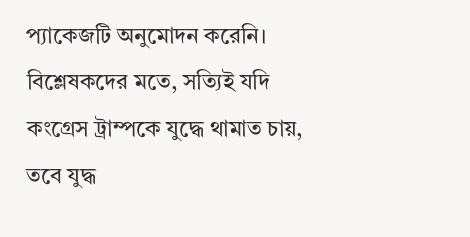প্যাকেজটি অনুমোদন করেনি। বিশ্লেষকদের মতে, সত্যিই যদি কংগ্রেস ট্রাম্পকে যুদ্ধে থামাত চায়, তবে যুদ্ধ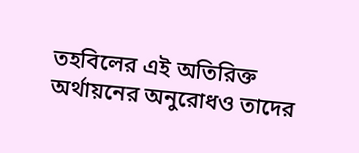তহবিলের এই অতিরিক্ত অর্থায়নের অনুরোধও তাদের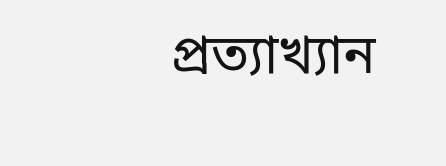প্রত্যাখ্যান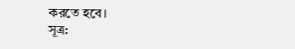করতে হবে।
সূত্র: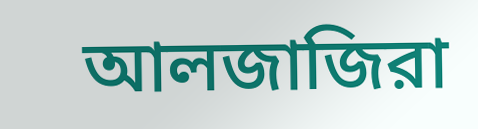আলজাজিরা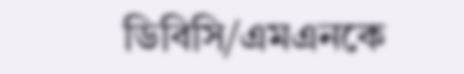ডিবিসি/এমএনকে